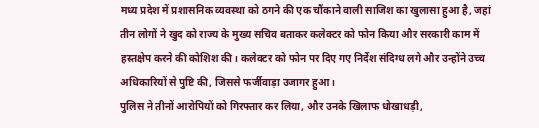मध्य प्रदेश में प्रशासनिक व्यवस्था को ठगने की एक चौंकाने वाली साजिश का खुलासा हुआ है, जहां तीन लोगों ने खुद को राज्य के मुख्य सचिव बताकर कलेक्टर को फोन किया और सरकारी काम में हस्तक्षेप करने की कोशिश की। कलेक्टर को फोन पर दिए गए निर्देश संदिग्ध लगे और उन्होंने उच्च अधिकारियों से पुष्टि की, जिससे फर्जीवाड़ा उजागर हुआ।
पुलिस ने तीनों आरोपियों को गिरफ्तार कर लिया, और उनके खिलाफ धोखाधड़ी,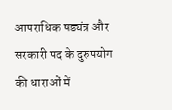आपराधिक षड्यंत्र और सरकारी पद के दुरुपयोग की धाराओं में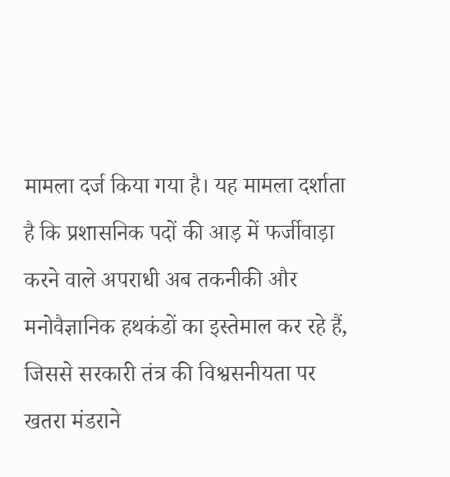मामला दर्ज किया गया है। यह मामला दर्शाता है कि प्रशासनिक पदों की आड़ में फर्जीवाड़ा करने वाले अपराधी अब तकनीकी और मनोवैज्ञानिक हथकंडों का इस्तेमाल कर रहे हैं, जिससे सरकारी तंत्र की विश्वसनीयता पर खतरा मंडराने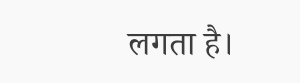लगता है।